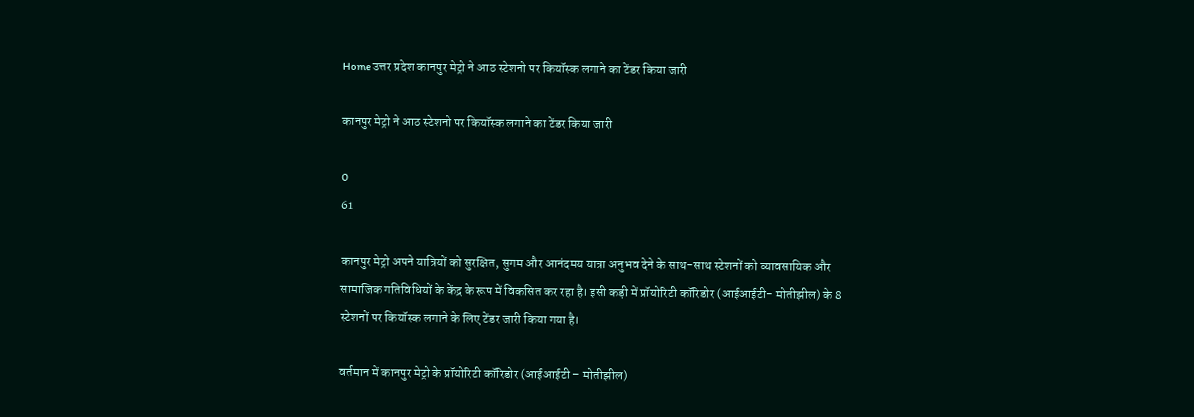Home उत्तर प्रदेश कानपुर मेट्रो ने आठ स्टेशनो पर कियॉस्क लगाने का टेंडर किया जारी

कानपुर मेट्रो ने आठ स्टेशनो पर कियॉस्क लगाने का टेंडर किया जारी

0
61

कानपुर मेट्रो अपने यात्रियों को सुरक्षित, सुगम और आनंदमय यात्रा अनुभव देने के साथ-साथ स्टेशनों को व्यावसायिक और सामाजिक गतिविधियों के केंद्र के रूप में विकसित कर रहा है। इसी कड़ी में प्रॉयोरिटी कॉरिडोर (आईआईटी- मोतीझील) के 8 स्टेशनों पर कियॉस्क लगाने के लिए टेंडर जारी किया गया है।

वर्तमान में कानपुर मेट्रो के प्रॉयोरिटी कॉरिडोर (आईआईटी – मोतीझील)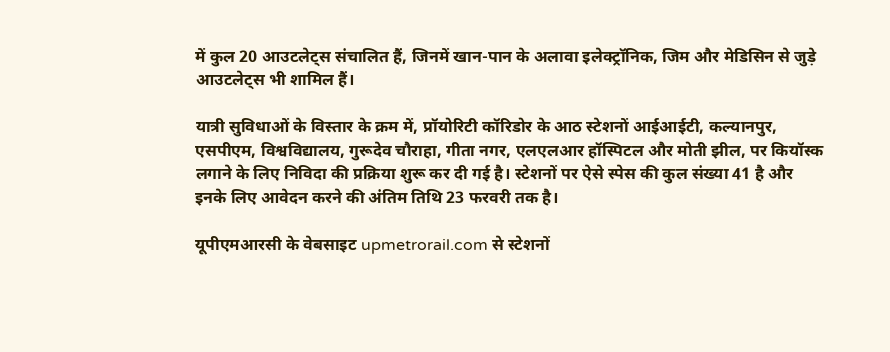में कुल 20 आउटलेट्स संचालित हैं, जिनमें खान-पान के अलावा इलेक्ट्रॉनिक, जिम और मेडिसिन से जुड़े आउटलेट्स भी शामिल हैं।

यात्री सुविधाओं के विस्तार के क्रम में, प्रॉयोरिटी कॉरिडोर के आठ स्टेशनों आईआईटी, कल्यानपुर, एसपीएम, विश्वविद्यालय, गुरूदेव चौराहा, गीता नगर, एलएलआर हॉस्पिटल और मोती झील, पर कियॉस्क लगाने के लिए निविदा की प्रक्रिया शुरू कर दी गई है। स्टेशनों पर ऐसे स्पेस की कुल संख्या 41 है और इनके लिए आवेदन करने की अंतिम तिथि 23 फरवरी तक है।

यूपीएमआरसी के वेबसाइट upmetrorail.com से स्टेशनों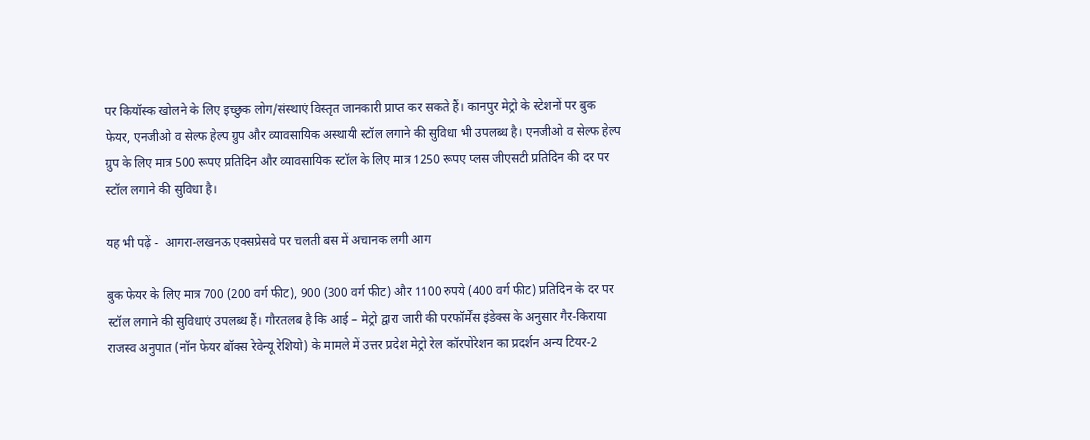पर कियॉस्क खोलने के लिए इच्छुक लोग/संस्थाएं विस्तृत जानकारी प्राप्त कर सकते हैं। कानपुर मेट्रो के स्टेशनों पर बुक फेयर, एनजीओ व सेल्फ हेल्प ग्रुप और व्यावसायिक अस्थायी स्टॉल लगाने की सुविधा भी उपलब्ध है। एनजीओ व सेल्फ हेल्प ग्रुप के लिए मात्र 500 रूपए प्रतिदिन और व्यावसायिक स्टॉल के लिए मात्र 1250 रूपए प्लस जीएसटी प्रतिदिन की दर पर स्टॉल लगाने की सुविधा है।

यह भी पढ़ें -  आगरा-लखनऊ एक्सप्रेसवे पर चलती बस में अचानक लगी आग

बुक फेयर के लिए मात्र 700 (200 वर्ग फीट), 900 (300 वर्ग फीट) और 1100 रुपये (400 वर्ग फीट) प्रतिदिन के दर पर स्टॉल लगाने की सुविधाएं उपलब्ध हैं। गौरतलब है कि आई – मेट्रो द्वारा जारी की परफॉर्मेंस इंडेक्स के अनुसार गैर-किराया राजस्व अनुपात (नॉन फेयर बॉक्स रेवेन्यू रेशियो) के मामले में उत्तर प्रदेश मेट्रो रेल कॉरपोरेशन का प्रदर्शन अन्य टियर-2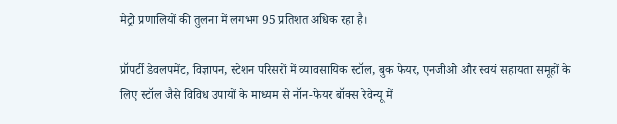मेट्रो प्रणालियों की तुलना में लगभग 95 प्रतिशत अधिक रहा है।

प्रॉपर्टी डेवलपमेंट, विज्ञापन, स्टेशन परिसरों में व्यावसायिक स्टॉल, बुक फेयर, एनजीओ और स्वयं सहायता समूहों के लिए स्टॉल जैसे विविध उपायों के माध्यम से नॉन-फेयर बॉक्स रेवेन्यू में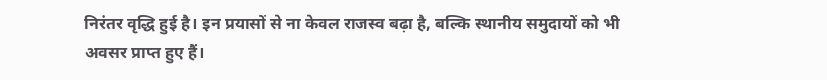निरंतर वृद्धि हुई है। इन प्रयासों से ना केवल राजस्व बढ़ा है, बल्कि स्थानीय समुदायों को भी अवसर प्राप्त हुए हैं।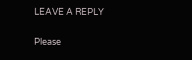LEAVE A REPLY

Please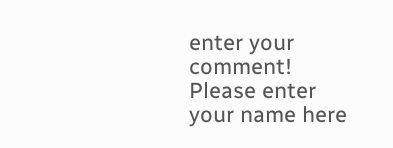enter your comment!
Please enter your name here